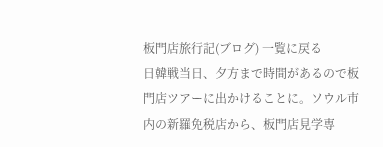板門店旅行記(ブログ) 一覧に戻る
日韓戦当日、夕方まで時間があるので板門店ツアーに出かけることに。ソウル市内の新羅免税店から、板門店見学専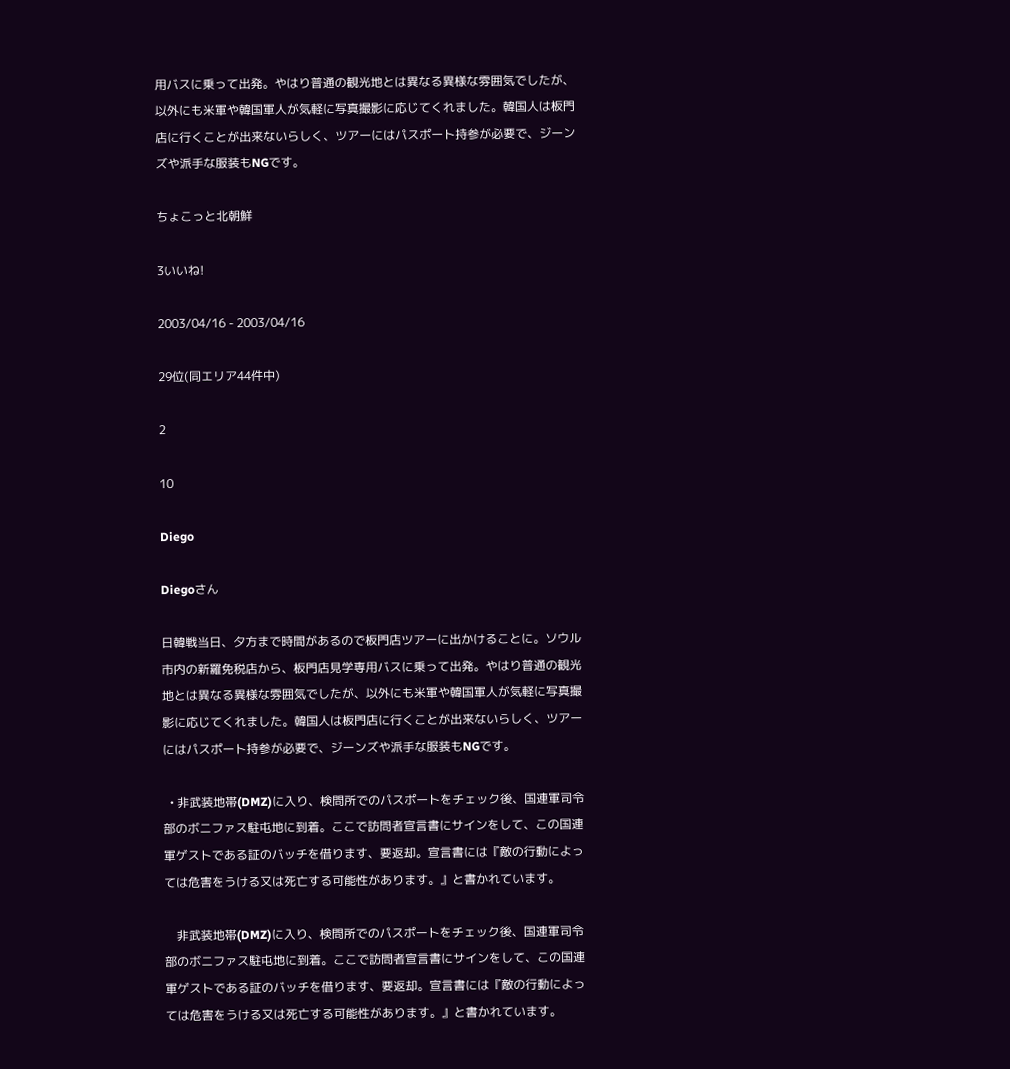用バスに乗って出発。やはり普通の観光地とは異なる異様な雰囲気でしたが、以外にも米軍や韓国軍人が気軽に写真撮影に応じてくれました。韓国人は板門店に行くことが出来ないらしく、ツアーにはパスポート持参が必要で、ジーンズや派手な服装もNGです。

ちょこっと北朝鮮

3いいね!

2003/04/16 - 2003/04/16

29位(同エリア44件中)

2

10

Diego

Diegoさん

日韓戦当日、夕方まで時間があるので板門店ツアーに出かけることに。ソウル市内の新羅免税店から、板門店見学専用バスに乗って出発。やはり普通の観光地とは異なる異様な雰囲気でしたが、以外にも米軍や韓国軍人が気軽に写真撮影に応じてくれました。韓国人は板門店に行くことが出来ないらしく、ツアーにはパスポート持参が必要で、ジーンズや派手な服装もNGです。

  • 非武装地帯(DMZ)に入り、検問所でのパスポートをチェック後、国連軍司令部のボニファス駐屯地に到着。ここで訪問者宣言書にサインをして、この国連軍ゲストである証のバッチを借ります、要返却。宣言書には『敵の行動によっては危害をうける又は死亡する可能性があります。』と書かれています。

    非武装地帯(DMZ)に入り、検問所でのパスポートをチェック後、国連軍司令部のボニファス駐屯地に到着。ここで訪問者宣言書にサインをして、この国連軍ゲストである証のバッチを借ります、要返却。宣言書には『敵の行動によっては危害をうける又は死亡する可能性があります。』と書かれています。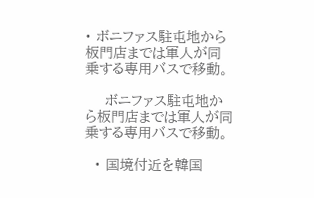• ボニファス駐屯地から板門店までは軍人が同乗する専用バスで移動。

    ボニファス駐屯地から板門店までは軍人が同乗する専用バスで移動。

  • 国境付近を韓国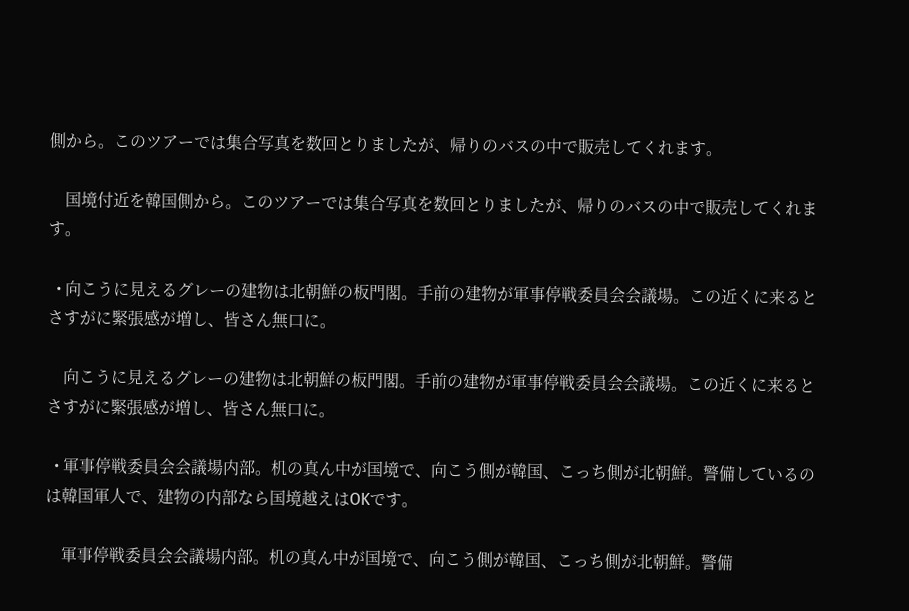側から。このツアーでは集合写真を数回とりましたが、帰りのバスの中で販売してくれます。

    国境付近を韓国側から。このツアーでは集合写真を数回とりましたが、帰りのバスの中で販売してくれます。

  • 向こうに見えるグレーの建物は北朝鮮の板門閣。手前の建物が軍事停戦委員会会議場。この近くに来るとさすがに緊張感が増し、皆さん無口に。

    向こうに見えるグレーの建物は北朝鮮の板門閣。手前の建物が軍事停戦委員会会議場。この近くに来るとさすがに緊張感が増し、皆さん無口に。

  • 軍事停戦委員会会議場内部。机の真ん中が国境で、向こう側が韓国、こっち側が北朝鮮。警備しているのは韓国軍人で、建物の内部なら国境越えはOKです。

    軍事停戦委員会会議場内部。机の真ん中が国境で、向こう側が韓国、こっち側が北朝鮮。警備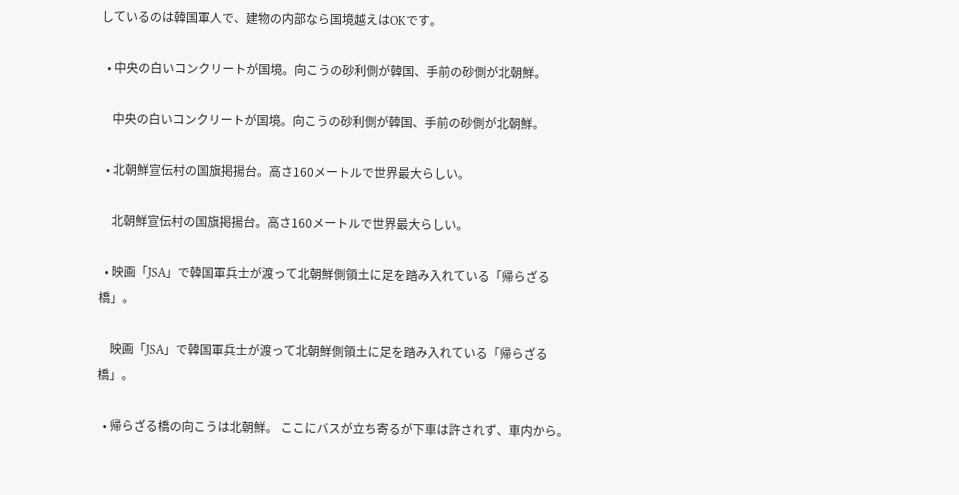しているのは韓国軍人で、建物の内部なら国境越えはOKです。

  • 中央の白いコンクリートが国境。向こうの砂利側が韓国、手前の砂側が北朝鮮。

    中央の白いコンクリートが国境。向こうの砂利側が韓国、手前の砂側が北朝鮮。

  • 北朝鮮宣伝村の国旗掲揚台。高さ160メートルで世界最大らしい。

    北朝鮮宣伝村の国旗掲揚台。高さ160メートルで世界最大らしい。

  • 映画「JSA」で韓国軍兵士が渡って北朝鮮側領土に足を踏み入れている「帰らざる橋」。

    映画「JSA」で韓国軍兵士が渡って北朝鮮側領土に足を踏み入れている「帰らざる橋」。

  • 帰らざる橋の向こうは北朝鮮。 ここにバスが立ち寄るが下車は許されず、車内から。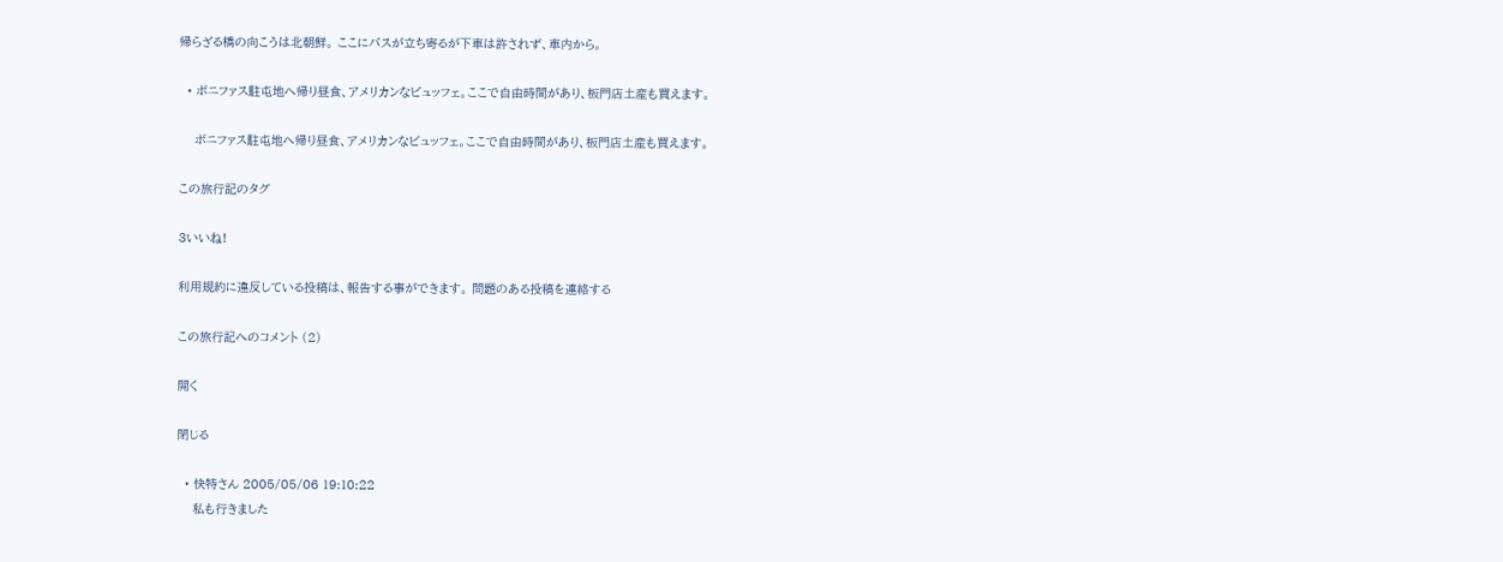帰らざる橋の向こうは北朝鮮。 ここにバスが立ち寄るが下車は許されず、車内から。

  • ボニファス駐屯地へ帰り昼食、アメリカンなビュッフェ。ここで自由時間があり、板門店土産も買えます。

    ボニファス駐屯地へ帰り昼食、アメリカンなビュッフェ。ここで自由時間があり、板門店土産も買えます。

この旅行記のタグ

3いいね!

利用規約に違反している投稿は、報告する事ができます。 問題のある投稿を連絡する

この旅行記へのコメント (2)

開く

閉じる

  • 快特さん 2005/05/06 19:10:22
    私も行きました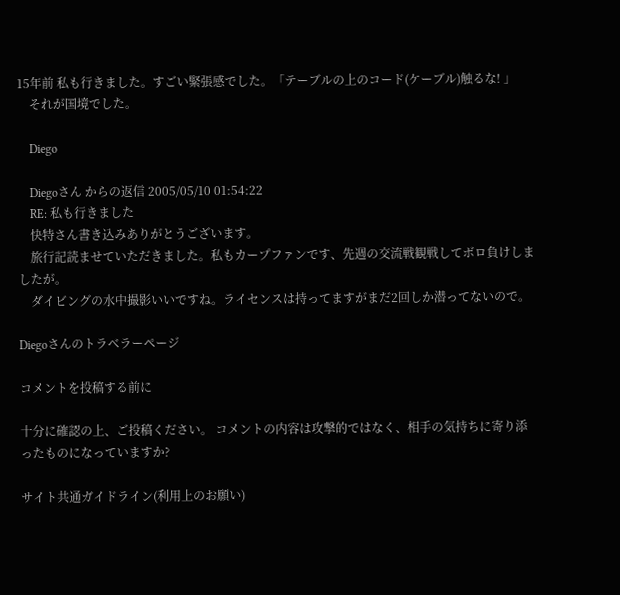15年前 私も行きました。すごい緊張感でした。「テーブルの上のコード(ケーブル)触るな! 」
    それが国境でした。

    Diego

    Diegoさん からの返信 2005/05/10 01:54:22
    RE: 私も行きました
    快特さん書き込みありがとうございます。
    旅行記読ませていただきました。私もカープファンです、先週の交流戦観戦してボロ負けしましたが。
    ダイビングの水中撮影いいですね。ライセンスは持ってますがまだ2回しか潜ってないので。

Diegoさんのトラベラーページ

コメントを投稿する前に

十分に確認の上、ご投稿ください。 コメントの内容は攻撃的ではなく、相手の気持ちに寄り添ったものになっていますか?

サイト共通ガイドライン(利用上のお願い)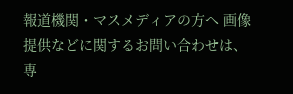報道機関・マスメディアの方へ 画像提供などに関するお問い合わせは、専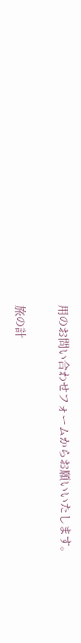用のお問い合わせフォームからお願いいたします。

旅の計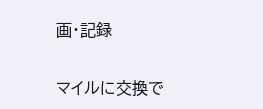画・記録

マイルに交換で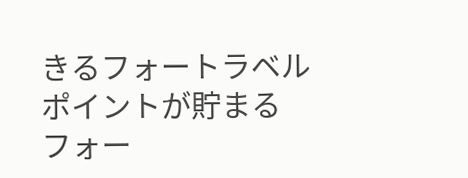きるフォートラベルポイントが貯まる
フォー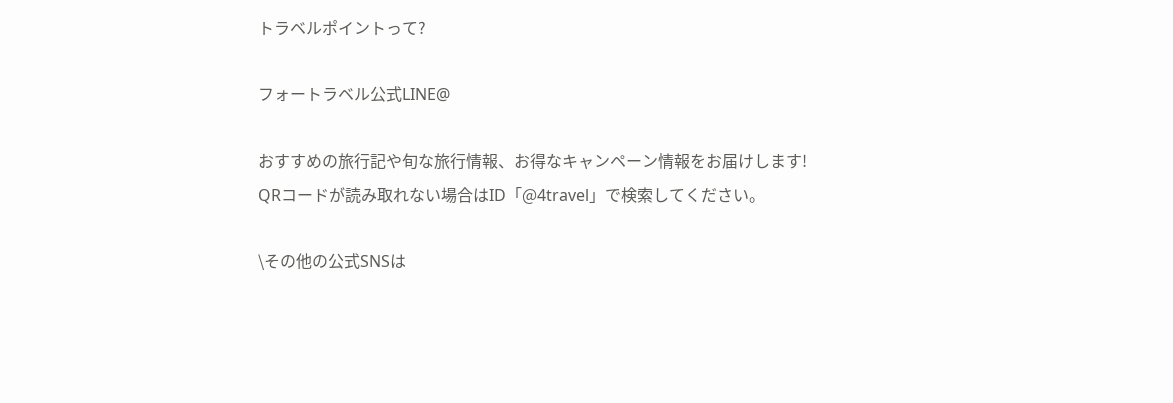トラベルポイントって?

フォートラベル公式LINE@

おすすめの旅行記や旬な旅行情報、お得なキャンペーン情報をお届けします!
QRコードが読み取れない場合はID「@4travel」で検索してください。

\その他の公式SNSは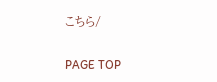こちら/

PAGE TOP